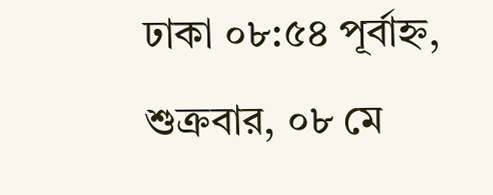ঢাকা ০৮:৫৪ পূর্বাহ্ন, শুক্রবার, ০৮ মে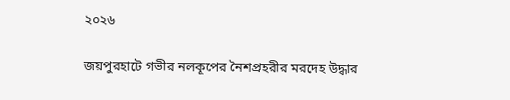২০২৬

জয়পুরহাটে গভীর নলকূপের নৈশপ্রহরীর মরদেহ উদ্ধার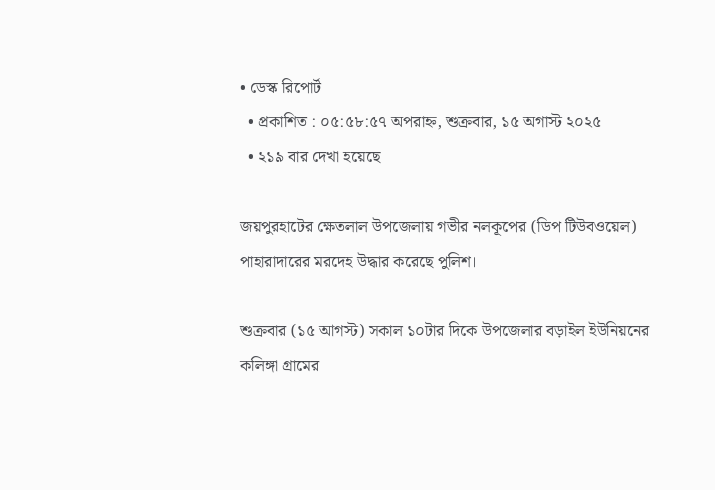• ডেস্ক রিপোর্ট
  • প্রকাশিত : ০৫:৫৮:৫৭ অপরাহ্ন, শুক্রবার, ১৫ অগাস্ট ২০২৫
  • ২১৯ বার দেখা হয়েছে

জয়পুরহাটের ক্ষেতলাল উপজেলায় গভীর নলকূপের (ডিপ টিউবওয়েল) পাহারাদারের মরদেহ উদ্ধার করেছে পুলিশ।

শুক্রবার (১৫ আগস্ট) সকাল ১০টার দিকে উপজেলার বড়াইল ইউনিয়নের কলিঙ্গা গ্রামের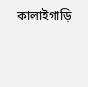কালাইগাড়ি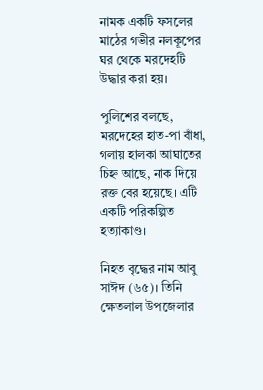নামক একটি ফসলের মাঠের গভীর নলকূপের ঘর থেকে মরদেহটি উদ্ধার করা হয়।

পুলিশের বলছে, মরদেহের হাত-পা বাঁধা, গলায় হালকা আঘাতের চিহ্ন আছে, নাক দিয়ে রক্ত বের হয়েছে। এটি একটি পরিকল্পিত হত্যাকাণ্ড।

নিহত বৃদ্ধের নাম আবু সাঈদ (৬৫)। তিনি ক্ষেতলাল উপজেলার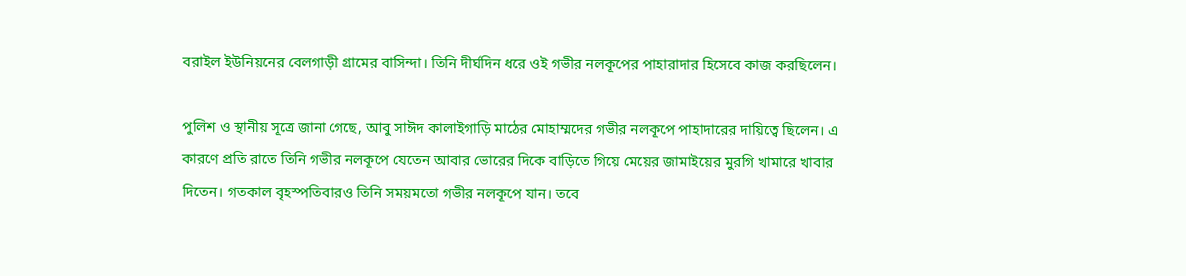বরাইল ইউনিয়নের বেলগাড়ী গ্রামের বাসিন্দা। তিনি দীর্ঘদিন ধরে ওই গভীর নলকূপের পাহারাদার হিসেবে কাজ করছিলেন।

পুলিশ ও স্থানীয় সূত্রে জানা গেছে, আবু সাঈদ কালাইগাড়ি মাঠের মোহাম্মদের গভীর নলকূপে পাহাদারের দায়িত্বে ছিলেন। এ কারণে প্রতি রাতে তিনি গভীর নলকূপে যেতেন আবার ভোরের দিকে বাড়িতে গিয়ে মেয়ের জামাইয়ের মুরগি খামারে খাবার দিতেন। গতকাল বৃহস্পতিবারও তিনি সময়মতো গভীর নলকূপে যান। তবে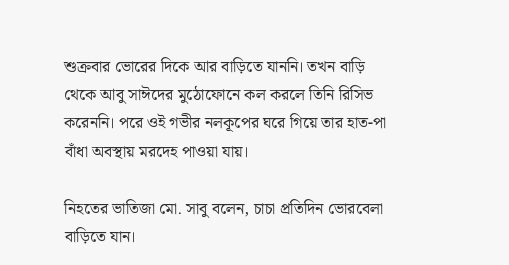শুক্রবার ভোরের দিকে আর বাড়িতে যাননি। তখন বাড়ি থেকে আবু সাঈদের মুঠোফোনে কল করলে তিনি রিসিভ করেননি। পরে ওই গভীর নলকূপের ঘরে গিয়ে তার হাত-পা বাঁধা অবস্থায় মরদেহ পাওয়া যায়।

নিহতের ভাতিজা মো. সাবু বলেন, চাচা প্রতিদিন ভোরবেলা বাড়িতে যান।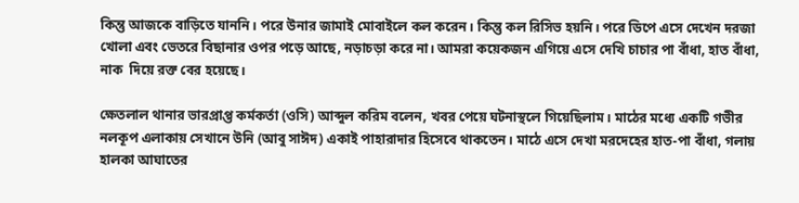কিন্তু আজকে বাড়িতে যাননি। পরে উনার জামাই মোবাইলে কল করেন। কিন্তু কল রিসিভ হয়নি। পরে ডিপে এসে দেখেন দরজা খোলা এবং ভেতরে বিছানার ওপর পড়ে আছে, নড়াচড়া করে না। আমরা কয়েকজন এগিয়ে এসে দেখি চাচার পা বাঁধা, হাত বাঁধা, নাক  দিয়ে রক্ত বের হয়েছে।

ক্ষেতলাল থানার ভারপ্রাপ্ত কর্মকর্তা (ওসি) আব্দুল করিম বলেন, খবর পেয়ে ঘটনাস্থলে গিয়েছিলাম। মাঠের মধ্যে একটি গভীর নলকূপ এলাকায় সেখানে উনি (আবু সাঈদ) একাই পাহারাদার হিসেবে থাকতেন। মাঠে এসে দেখা মরদেহের হাত-পা বাঁধা, গলায় হালকা আঘাতের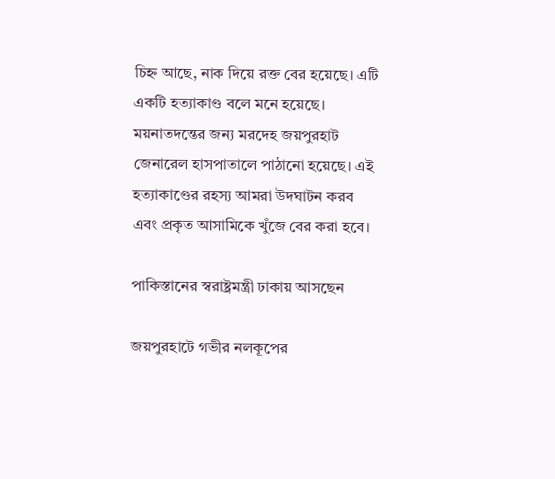চিহ্ন আছে, নাক দিয়ে রক্ত বের হয়েছে। এটি একটি হত্যাকাণ্ড বলে মনে হয়েছে। ময়নাতদন্তের জন্য মরদেহ জয়পুরহাট জেনারেল হাসপাতালে পাঠানো হয়েছে। এই হত্যাকাণ্ডের রহস্য আমরা উদঘাটন করব এবং প্রকৃত আসামিকে খুঁজে বের করা হবে।

পাকিস্তানের স্বরাষ্ট্রমন্ত্রী ঢাকায় আসছেন

জয়পুরহাটে গভীর নলকূপের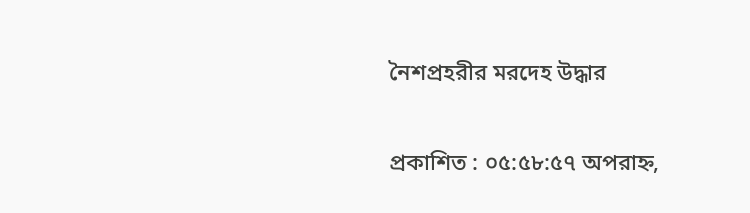নৈশপ্রহরীর মরদেহ উদ্ধার

প্রকাশিত : ০৫:৫৮:৫৭ অপরাহ্ন,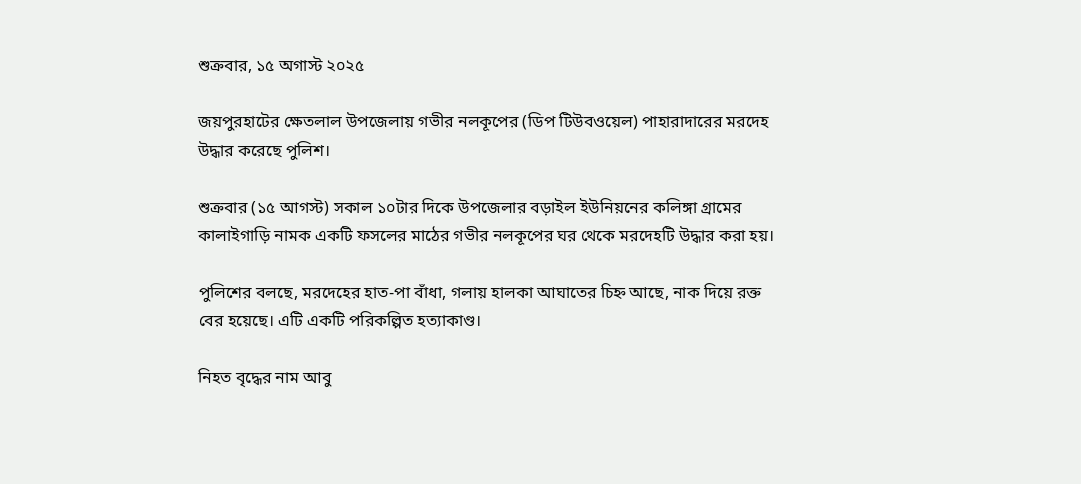শুক্রবার, ১৫ অগাস্ট ২০২৫

জয়পুরহাটের ক্ষেতলাল উপজেলায় গভীর নলকূপের (ডিপ টিউবওয়েল) পাহারাদারের মরদেহ উদ্ধার করেছে পুলিশ।

শুক্রবার (১৫ আগস্ট) সকাল ১০টার দিকে উপজেলার বড়াইল ইউনিয়নের কলিঙ্গা গ্রামের কালাইগাড়ি নামক একটি ফসলের মাঠের গভীর নলকূপের ঘর থেকে মরদেহটি উদ্ধার করা হয়।

পুলিশের বলছে, মরদেহের হাত-পা বাঁধা, গলায় হালকা আঘাতের চিহ্ন আছে, নাক দিয়ে রক্ত বের হয়েছে। এটি একটি পরিকল্পিত হত্যাকাণ্ড।

নিহত বৃদ্ধের নাম আবু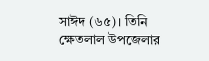সাঈদ (৬৫)। তিনি ক্ষেতলাল উপজেলার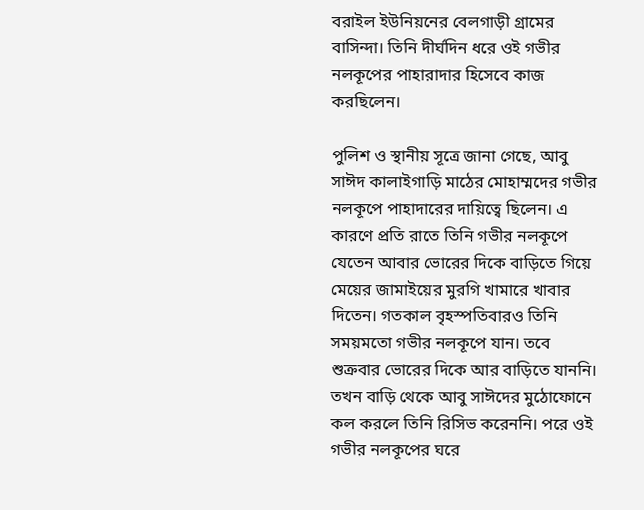বরাইল ইউনিয়নের বেলগাড়ী গ্রামের বাসিন্দা। তিনি দীর্ঘদিন ধরে ওই গভীর নলকূপের পাহারাদার হিসেবে কাজ করছিলেন।

পুলিশ ও স্থানীয় সূত্রে জানা গেছে, আবু সাঈদ কালাইগাড়ি মাঠের মোহাম্মদের গভীর নলকূপে পাহাদারের দায়িত্বে ছিলেন। এ কারণে প্রতি রাতে তিনি গভীর নলকূপে যেতেন আবার ভোরের দিকে বাড়িতে গিয়ে মেয়ের জামাইয়ের মুরগি খামারে খাবার দিতেন। গতকাল বৃহস্পতিবারও তিনি সময়মতো গভীর নলকূপে যান। তবে শুক্রবার ভোরের দিকে আর বাড়িতে যাননি। তখন বাড়ি থেকে আবু সাঈদের মুঠোফোনে কল করলে তিনি রিসিভ করেননি। পরে ওই গভীর নলকূপের ঘরে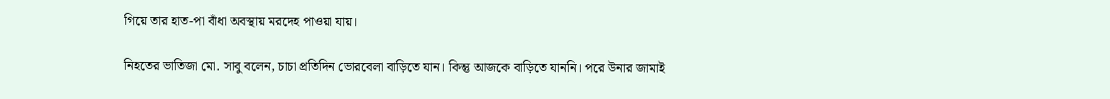গিয়ে তার হাত-পা বাঁধা অবস্থায় মরদেহ পাওয়া যায়।

নিহতের ভাতিজা মো. সাবু বলেন, চাচা প্রতিদিন ভোরবেলা বাড়িতে যান। কিন্তু আজকে বাড়িতে যাননি। পরে উনার জামাই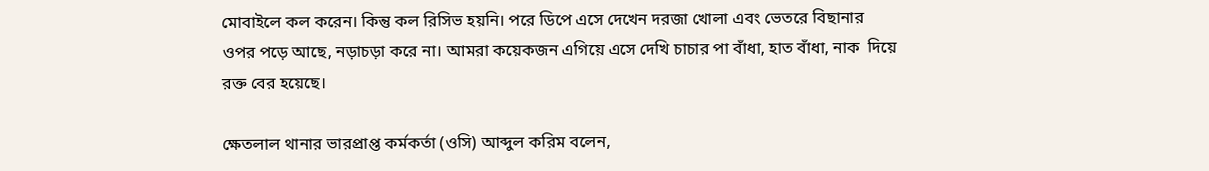মোবাইলে কল করেন। কিন্তু কল রিসিভ হয়নি। পরে ডিপে এসে দেখেন দরজা খোলা এবং ভেতরে বিছানার ওপর পড়ে আছে, নড়াচড়া করে না। আমরা কয়েকজন এগিয়ে এসে দেখি চাচার পা বাঁধা, হাত বাঁধা, নাক  দিয়ে রক্ত বের হয়েছে।

ক্ষেতলাল থানার ভারপ্রাপ্ত কর্মকর্তা (ওসি) আব্দুল করিম বলেন,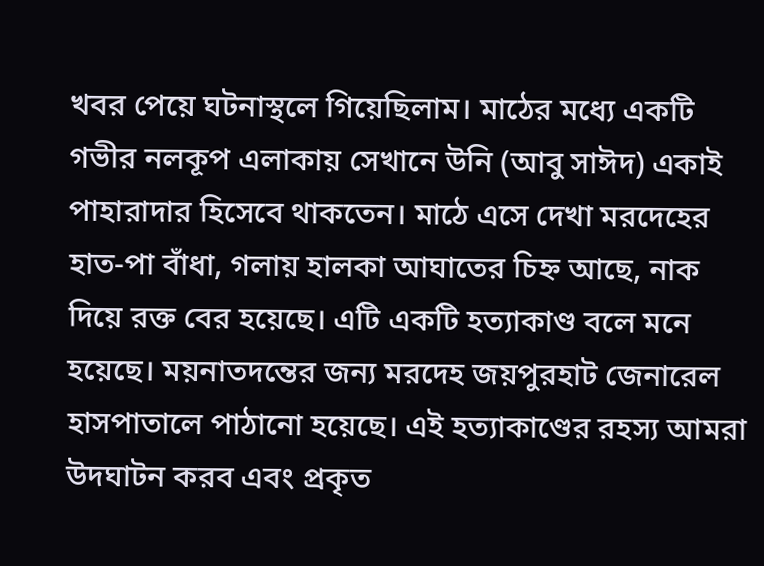খবর পেয়ে ঘটনাস্থলে গিয়েছিলাম। মাঠের মধ্যে একটি গভীর নলকূপ এলাকায় সেখানে উনি (আবু সাঈদ) একাই পাহারাদার হিসেবে থাকতেন। মাঠে এসে দেখা মরদেহের হাত-পা বাঁধা, গলায় হালকা আঘাতের চিহ্ন আছে, নাক দিয়ে রক্ত বের হয়েছে। এটি একটি হত্যাকাণ্ড বলে মনে হয়েছে। ময়নাতদন্তের জন্য মরদেহ জয়পুরহাট জেনারেল হাসপাতালে পাঠানো হয়েছে। এই হত্যাকাণ্ডের রহস্য আমরা উদঘাটন করব এবং প্রকৃত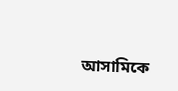আসামিকে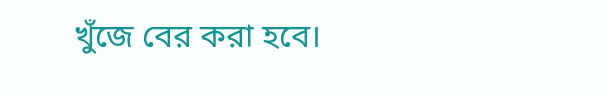খুঁজে বের করা হবে।